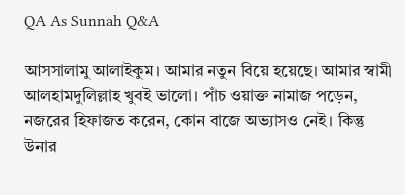QA As Sunnah Q&A

আসসালামু আলাইকুম। আমার নতুন বিয়ে হয়েছে। আমার স্বামী আলহামদুলিল্লাহ খুবই ভালো। পাঁচ ওয়াক্ত নামাজ পড়েন, নজরের হিফাজত করেন, কোন বাজে অভ্যাসও নেই। কিন্তু উনার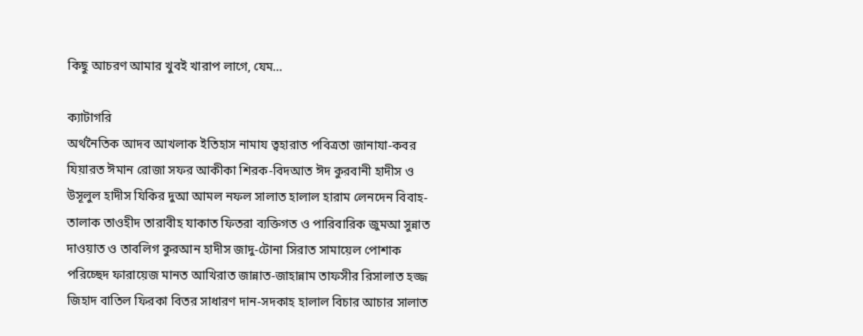কিছু আচরণ আমার খুবই খারাপ লাগে, যেম…

ক্যাটাগরি
অর্থনৈতিক আদব আখলাক ইতিহাস নামায ত্বহারাত পবিত্রতা জানাযা-কবর যিয়ারত ঈমান রোজা সফর আকীকা শিরক-বিদআত ঈদ কুরবানী হাদীস ও উসূলুল হাদীস যিকির দুআ আমল নফল সালাত হালাল হারাম লেনদেন বিবাহ-তালাক তাওহীদ তারাবীহ যাকাত ফিতরা ব্যক্তিগত ও পারিবারিক জুমআ সুন্নাত দাওয়াত ও তাবলিগ কুরআন হাদীস জাদু-টোনা সিরাত সামায়েল পোশাক পরিচ্ছেদ ফারায়েজ মানত আখিরাত জান্নাত-জাহান্নাম তাফসীর রিসালাত হজ্জ জিহাদ বাতিল ফিরকা বিতর সাধারণ দান-সদকাহ হালাল বিচার আচার সালাত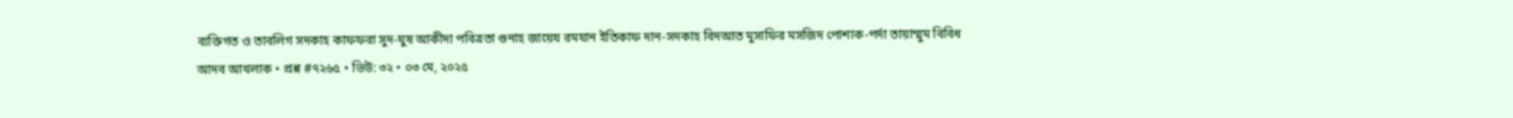ব্যক্তিগত ও তাবলিগ সদকাহ কাফফরা সুদ-ঘুষ আকীদা পবিত্রতা গুনাহ জায়েয রমযান ইতিকাফ দান-সদকাহ বিদআত মুসাফির মসজিদ পোশাক-পর্দা তায়াম্মুম বিবিধ
আদব আখলাক • প্রশ্ন #৭২৬৫ • ভিউ: ৩২ • ০৩ মে, ২০২৫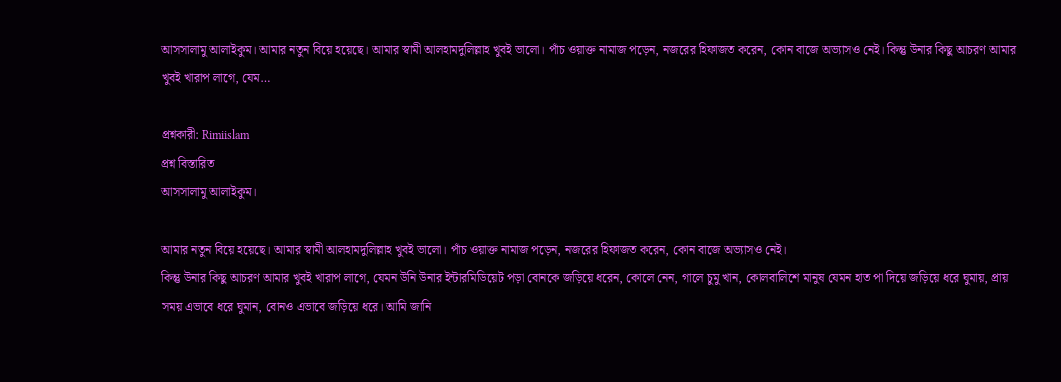আসসালামু আলাইকুম। আমার নতুন বিয়ে হয়েছে। আমার স্বামী আলহামদুলিল্লাহ খুবই ভালো। পাঁচ ওয়াক্ত নামাজ পড়েন, নজরের হিফাজত করেন, কোন বাজে অভ্যাসও নেই। কিন্তু উনার কিছু আচরণ আমার খুবই খারাপ লাগে, যেম…

প্রশ্নকারী: Rimiislam
প্রশ্ন বিস্তারিত
আসসালামু আলাইকুম।

আমার নতুন বিয়ে হয়েছে। আমার স্বামী আলহামদুলিল্লাহ খুবই ভালো। পাঁচ ওয়াক্ত নামাজ পড়েন, নজরের হিফাজত করেন, কোন বাজে অভ্যাসও নেই।
কিন্তু উনার কিছু আচরণ আমার খুবই খারাপ লাগে, যেমন উনি উনার ইন্টারমিডিয়েট পড়া বোনকে জড়িয়ে ধরেন, কোলে নেন, গালে চুমু খান, কোলবালিশে মানুষ যেমন হাত পা দিয়ে জড়িয়ে ধরে ঘুমায়, প্রায় সময় এভাবে ধরে ঘুমান, বোনও এভাবে জড়িয়ে ধরে। আমি জানি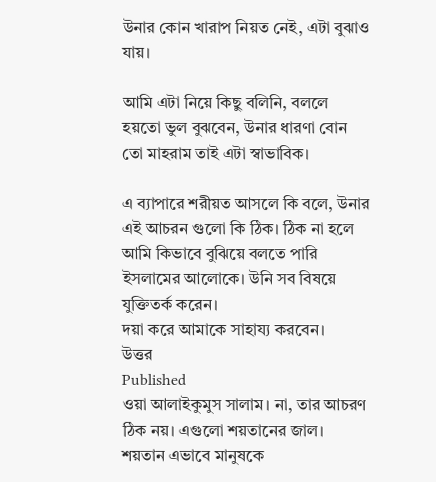উনার কোন খারাপ নিয়ত নেই, এটা বুঝাও যায়।

আমি এটা নিয়ে কিছু বলিনি, বললে হয়তো ভুল বুঝবেন, উনার ধারণা বোন তো মাহরাম তাই এটা স্বাভাবিক।

এ ব্যাপারে শরীয়ত আসলে কি বলে, উনার এই আচরন গুলো কি ঠিক। ঠিক না হলে আমি কিভাবে বুঝিয়ে বলতে পারি ইসলামের আলোকে। উনি সব বিষয়ে যুক্তিতর্ক করেন।
দয়া করে আমাকে সাহায্য করবেন।
উত্তর
Published
ওয়া আলাইকুমুস সালাম। না, তার আচরণ ঠিক নয়। এগুলো শয়তানের জাল। শয়তান এভাবে মানুষকে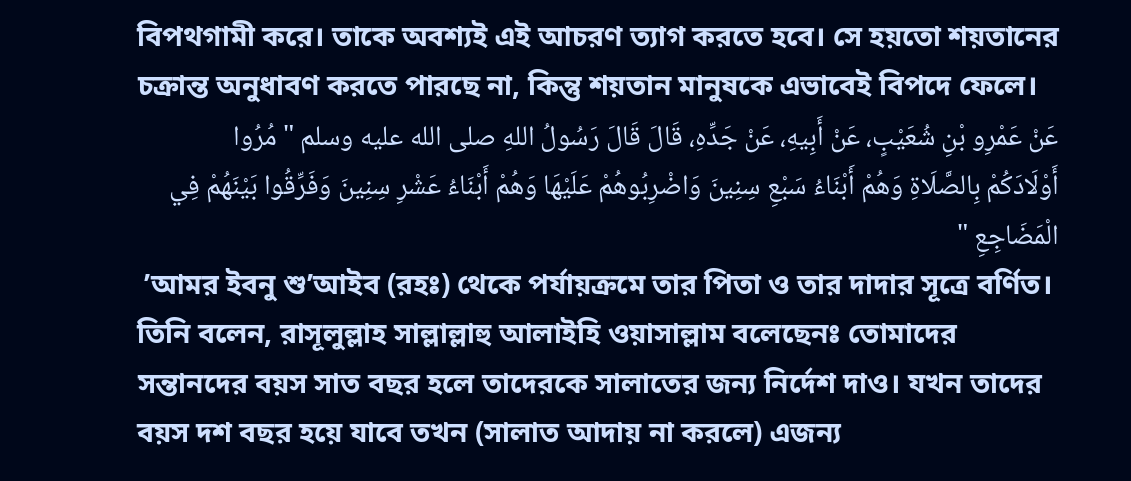বিপথগামী করে। তাকে অবশ্যই এই আচরণ ত্যাগ করতে হবে। সে হয়তো শয়তানের চক্রান্ত অনুধাবণ করতে পারছে না, কিন্তু শয়তান মানুষকে এভাবেই বিপদে ফেলে।
عَنْ عَمْرِو بْنِ شُعَيْبٍ، عَنْ أَبِيهِ، عَنْ جَدِّهِ، قَالَ قَالَ رَسُولُ اللهِ صلى الله عليه وسلم " مُرُوا أَوْلَادَكُمْ بِالصَّلَاةِ وَهُمْ أَبْنَاءُ سَبْعِ سِنِينَ وَاضْرِبُوهُمْ عَلَيْهَا وَهُمْ أَبْنَاءُ عَشْرِ سِنِينَ وَفَرِّقُوا بَيْنَهُمْ فِي الْمَضَاجِعِ "
 ’আমর ইবনু শু’আইব (রহঃ) থেকে পর্যায়ক্রমে তার পিতা ও তার দাদার সূত্রে বর্ণিত। তিনি বলেন, রাসূলুল্লাহ সাল্লাল্লাহু আলাইহি ওয়াসাল্লাম বলেছেনঃ তোমাদের সন্তানদের বয়স সাত বছর হলে তাদেরকে সালাতের জন্য নির্দেশ দাও। যখন তাদের বয়স দশ বছর হয়ে যাবে তখন (সালাত আদায় না করলে) এজন্য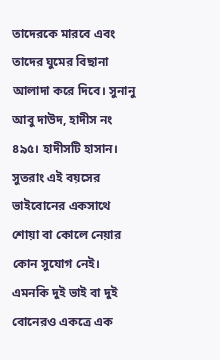তাদেরকে মারবে এবং তাদের ঘুমের বিছানা আলাদা করে দিবে। সুনানু আবু দাউদ, হাদীস নং ৪৯৫। হাদীসটি হাসান।
সুতরাং এই বয়সের ভাইবোনের একসাথে শোয়া বা কোলে নেয়ার কোন সুযোগ নেই।
এমনকি দুই ভাই বা দুই বোনেরও একত্রে এক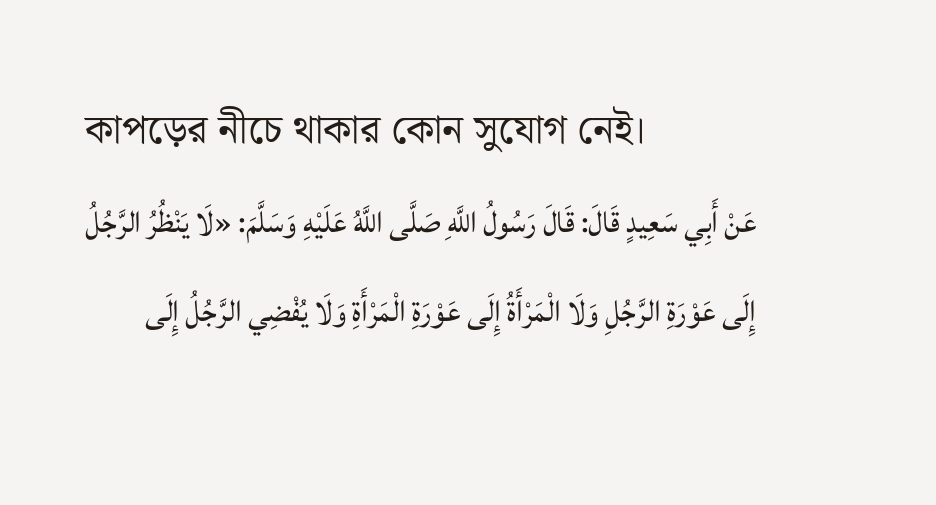কাপড়ের নীচে থাকার কোন সুযোগ নেই।
عَنْ أَبِي سَعِيدٍ قَالَ: قَالَ رَسُولُ اللَّهِ صَلَّى اللَّهُ عَلَيْهِ وَسَلَّمَ: «لَا يَنْظُرُ الرَّجُلُ إِلَى عَوْرَةِ الرَّجُلِ وَلَا الْمَرْأَةُ إِلَى عَوْرَةِ الْمَرْأَةِ وَلَا يُفْضِي الرَّجُلُ إِلَى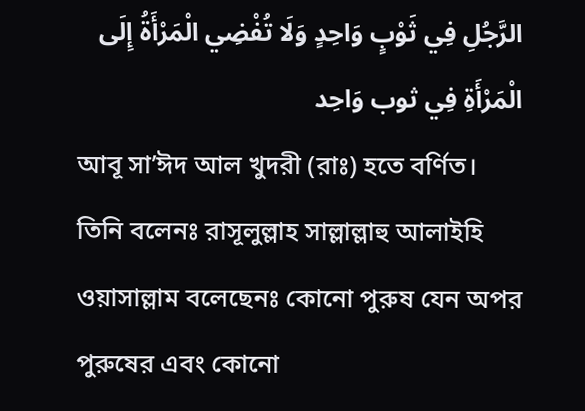الرَّجُلِ فِي ثَوْبٍ وَاحِدٍ وَلَا تُفْضِي الْمَرْأَةُ إِلَى الْمَرْأَةِ فِي ثوب وَاحِد
আবূ সা’ঈদ আল খুদরী (রাঃ) হতে বর্ণিত। তিনি বলেনঃ রাসূলুল্লাহ সাল্লাল্লাহু আলাইহি ওয়াসাল্লাম বলেছেনঃ কোনো পুরুষ যেন অপর পুরুষের এবং কোনো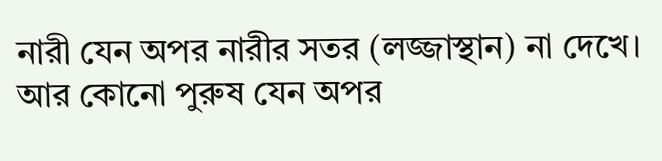নারী যেন অপর নারীর সতর (লজ্জাস্থান) না দেখে। আর কোনো পুরুষ যেন অপর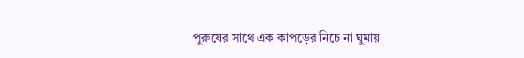পুরুষের সাথে এক কাপড়ের নিচে না ঘুমায়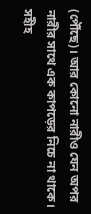(পৌঁছে)। আর কোনো নারীও যেন অপর নারীর সাথে এক কাপড়ের নিচে না থাকে। সহীহ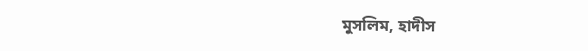মুসলিম, হাদীস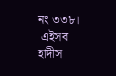নং ৩৩৮।
 এইসব হাদীস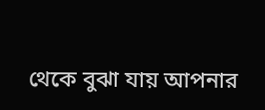থেকে বুঝা যায় আপনার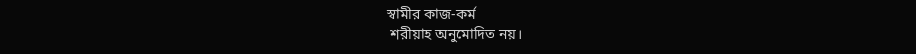স্বামীর কাজ-কর্ম
 শরীয়াহ অনুমোদিত নয়।